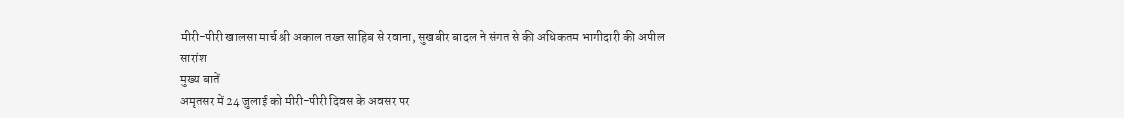मीरी-पीरी खालसा मार्च श्री अकाल तख्त साहिब से रवाना, सुखबीर बादल ने संगत से की अधिकतम भागीदारी की अपील
सारांश
मुख्य बातें
अमृतसर में 24 जुलाई को मीरी-पीरी दिवस के अवसर पर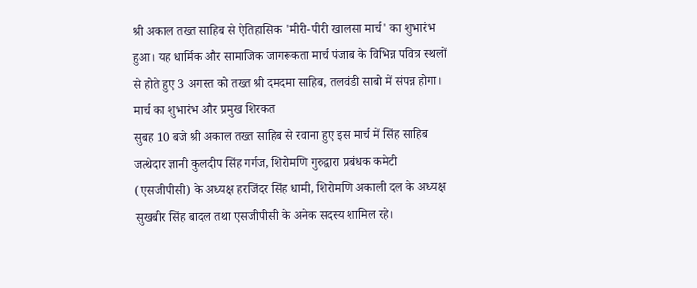श्री अकाल तख्त साहिब से ऐतिहासिक 'मीरी-पीरी खालसा मार्च' का शुभारंभ हुआ। यह धार्मिक और सामाजिक जागरूकता मार्च पंजाब के विभिन्न पवित्र स्थलों से होते हुए 3 अगस्त को तख्त श्री दमदमा साहिब, तलवंडी साबो में संपन्न होगा।
मार्च का शुभारंभ और प्रमुख शिरकत
सुबह 10 बजे श्री अकाल तख्त साहिब से रवाना हुए इस मार्च में सिंह साहिब जत्थेदार ज्ञानी कुलदीप सिंह गर्गज, शिरोमणि गुरुद्वारा प्रबंधक कमेटी (एसजीपीसी) के अध्यक्ष हरजिंदर सिंह धामी, शिरोमणि अकाली दल के अध्यक्ष सुखबीर सिंह बादल तथा एसजीपीसी के अनेक सदस्य शामिल रहे।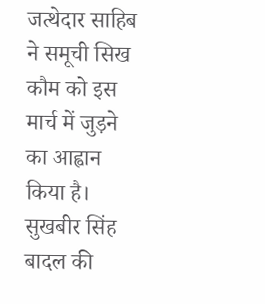जत्थेदार साहिब ने समूची सिख कौम को इस मार्च में जुड़ने का आह्वान किया है।
सुखबीर सिंह बादल की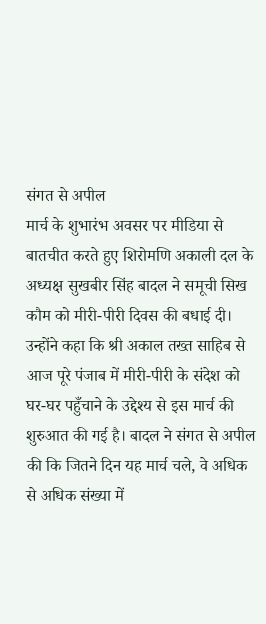संगत से अपील
मार्च के शुभारंभ अवसर पर मीडिया से बातचीत करते हुए शिरोमणि अकाली दल के अध्यक्ष सुखबीर सिंह बादल ने समूची सिख कौम को मीरी-पीरी दिवस की बधाई दी। उन्होंने कहा कि श्री अकाल तख्त साहिब से आज पूरे पंजाब में मीरी-पीरी के संदेश को घर-घर पहुँचाने के उद्देश्य से इस मार्च की शुरुआत की गई है। बादल ने संगत से अपील की कि जितने दिन यह मार्च चले, वे अधिक से अधिक संख्या में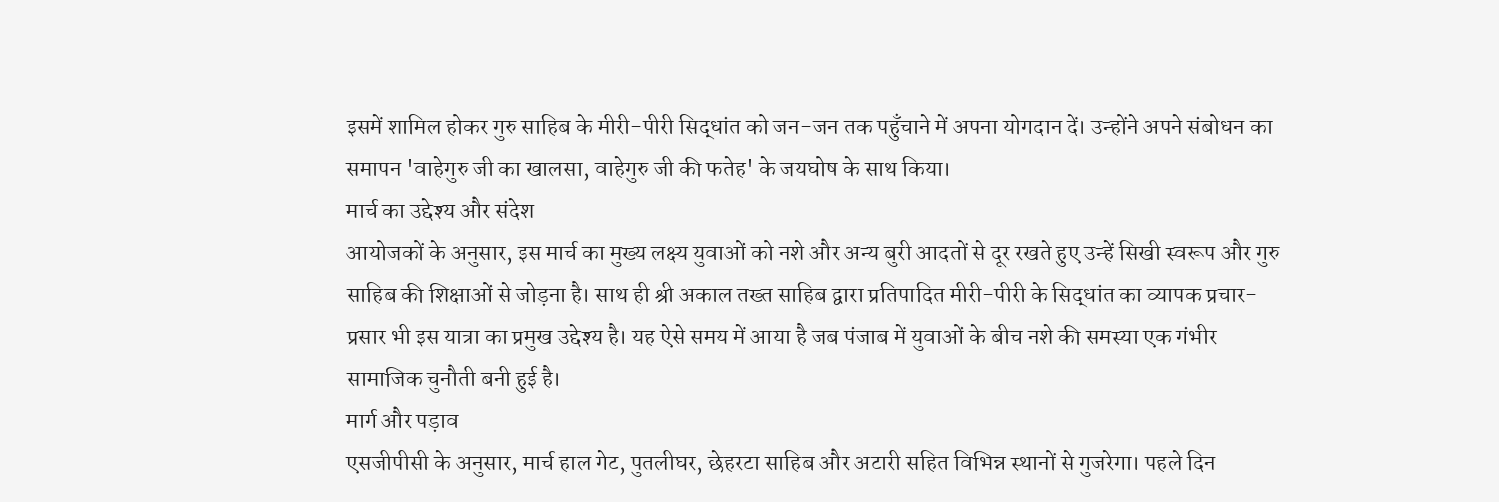इसमें शामिल होकर गुरु साहिब के मीरी-पीरी सिद्धांत को जन-जन तक पहुँचाने में अपना योगदान दें। उन्होंने अपने संबोधन का समापन 'वाहेगुरु जी का खालसा, वाहेगुरु जी की फतेह' के जयघोष के साथ किया।
मार्च का उद्देश्य और संदेश
आयोजकों के अनुसार, इस मार्च का मुख्य लक्ष्य युवाओं को नशे और अन्य बुरी आदतों से दूर रखते हुए उन्हें सिखी स्वरूप और गुरु साहिब की शिक्षाओं से जोड़ना है। साथ ही श्री अकाल तख्त साहिब द्वारा प्रतिपादित मीरी-पीरी के सिद्धांत का व्यापक प्रचार-प्रसार भी इस यात्रा का प्रमुख उद्देश्य है। यह ऐसे समय में आया है जब पंजाब में युवाओं के बीच नशे की समस्या एक गंभीर सामाजिक चुनौती बनी हुई है।
मार्ग और पड़ाव
एसजीपीसी के अनुसार, मार्च हाल गेट, पुतलीघर, छेहरटा साहिब और अटारी सहित विभिन्न स्थानों से गुजरेगा। पहले दिन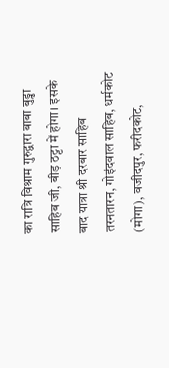का रात्रि विश्राम गुरुद्वारा बाबा बुड्ढा साहिब जी, बीड़ ठट्टा में होगा। इसके बाद यात्रा श्री दरबार साहिब तरनतारन, गोइंदवाल साहिब, धर्मकोट (मोगा), वजीदपुर, फरीदकोट,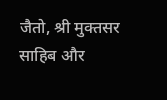जैतो, श्री मुक्तसर साहिब और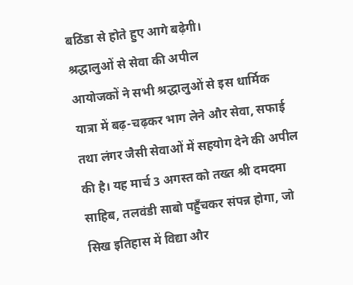बठिंडा से होते हुए आगे बढ़ेगी।
श्रद्धालुओं से सेवा की अपील
आयोजकों ने सभी श्रद्धालुओं से इस धार्मिक यात्रा में बढ़-चढ़कर भाग लेने और सेवा, सफाई तथा लंगर जैसी सेवाओं में सहयोग देने की अपील की है। यह मार्च 3 अगस्त को तख्त श्री दमदमा साहिब, तलवंडी साबो पहुँचकर संपन्न होगा, जो सिख इतिहास में विद्या और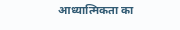आध्यात्मिकता का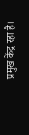प्रमुख केंद्र रहा है।